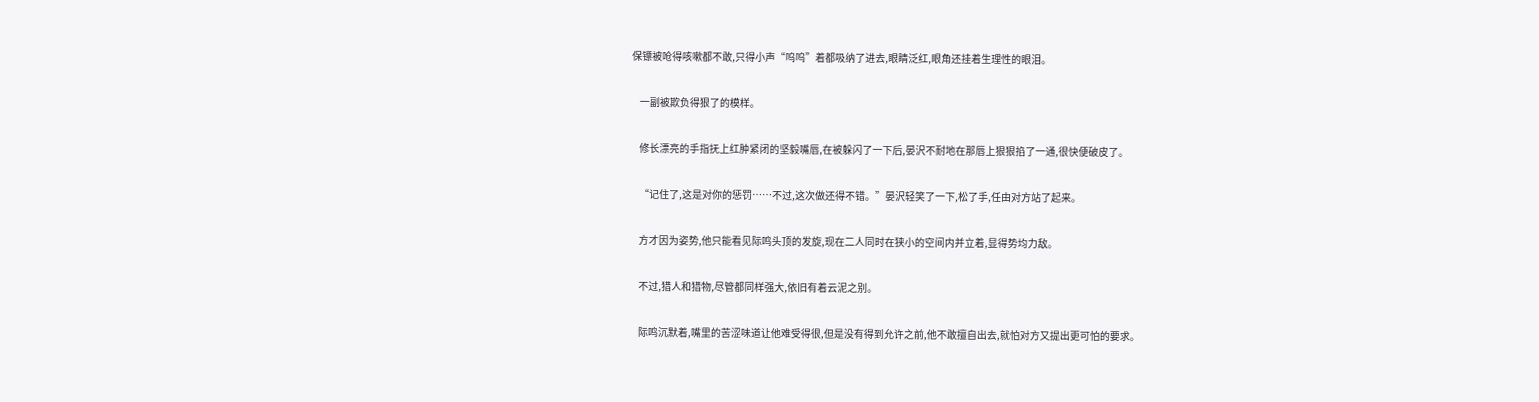保镖被呛得咳嗽都不敢,只得小声“呜呜”着都吸纳了进去,眼睛泛红,眼角还挂着生理性的眼泪。

    一副被欺负得狠了的模样。

    修长漂亮的手指抚上红肿紧闭的坚毅嘴唇,在被躲闪了一下后,晏沢不耐地在那唇上狠狠掐了一通,很快便破皮了。

    “记住了,这是对你的惩罚……不过,这次做还得不错。”晏沢轻笑了一下,松了手,任由对方站了起来。

    方才因为姿势,他只能看见际鸣头顶的发旋,现在二人同时在狭小的空间内并立着,显得势均力敌。

    不过,猎人和猎物,尽管都同样强大,依旧有着云泥之别。

    际鸣沉默着,嘴里的苦涩味道让他难受得很,但是没有得到允许之前,他不敢擅自出去,就怕对方又提出更可怕的要求。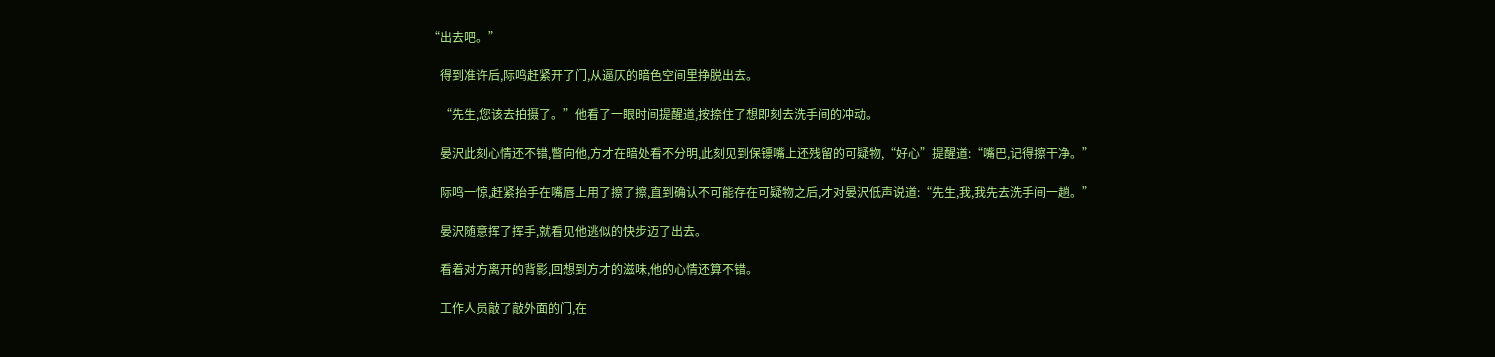“出去吧。”

    得到准许后,际鸣赶紧开了门,从逼仄的暗色空间里挣脱出去。

    “先生,您该去拍摄了。”他看了一眼时间提醒道,按捺住了想即刻去洗手间的冲动。

    晏沢此刻心情还不错,瞥向他,方才在暗处看不分明,此刻见到保镖嘴上还残留的可疑物,“好心”提醒道:“嘴巴,记得擦干净。”

    际鸣一惊,赶紧抬手在嘴唇上用了擦了擦,直到确认不可能存在可疑物之后,才对晏沢低声说道:“先生,我,我先去洗手间一趟。”

    晏沢随意挥了挥手,就看见他逃似的快步迈了出去。

    看着对方离开的背影,回想到方才的滋味,他的心情还算不错。

    工作人员敲了敲外面的门,在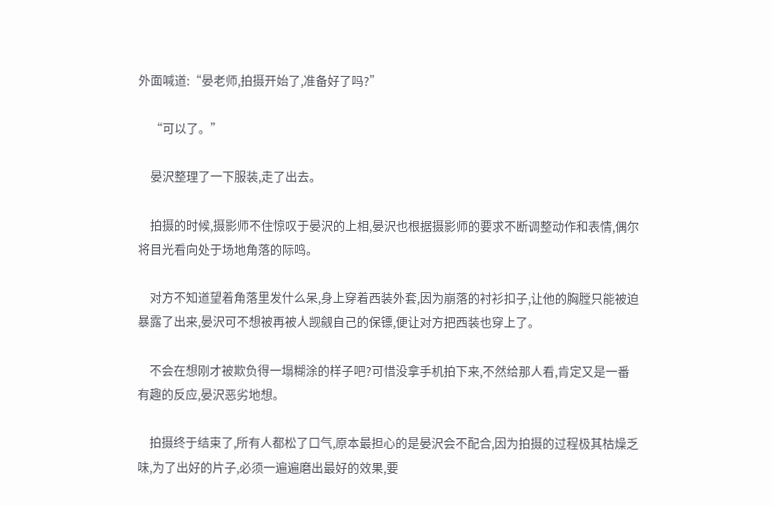外面喊道:“晏老师,拍摄开始了,准备好了吗?”

    “可以了。”

    晏沢整理了一下服装,走了出去。

    拍摄的时候,摄影师不住惊叹于晏沢的上相,晏沢也根据摄影师的要求不断调整动作和表情,偶尔将目光看向处于场地角落的际鸣。

    对方不知道望着角落里发什么呆,身上穿着西装外套,因为崩落的衬衫扣子,让他的胸膛只能被迫暴露了出来,晏沢可不想被再被人觊觎自己的保镖,便让对方把西装也穿上了。

    不会在想刚才被欺负得一塌糊涂的样子吧?可惜没拿手机拍下来,不然给那人看,肯定又是一番有趣的反应,晏沢恶劣地想。

    拍摄终于结束了,所有人都松了口气,原本最担心的是晏沢会不配合,因为拍摄的过程极其枯燥乏味,为了出好的片子,必须一遍遍磨出最好的效果,要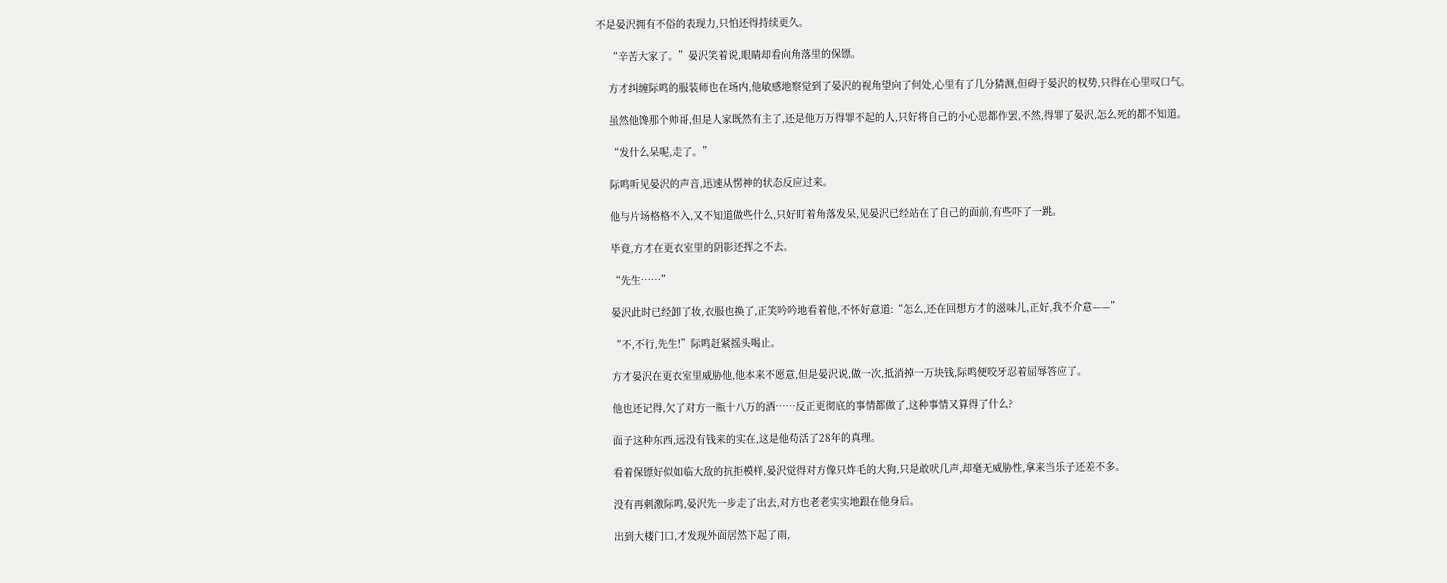不是晏沢拥有不俗的表现力,只怕还得持续更久。

    “辛苦大家了。”晏沢笑着说,眼睛却看向角落里的保镖。

    方才纠缠际鸣的服装师也在场内,他敏感地察觉到了晏沢的视角望向了何处,心里有了几分猜测,但碍于晏沢的权势,只得在心里叹口气。

    虽然他馋那个帅哥,但是人家既然有主了,还是他万万得罪不起的人,只好将自己的小心思都作罢,不然,得罪了晏沢,怎么死的都不知道。

    “发什么呆呢,走了。”

    际鸣听见晏沢的声音,迅速从愣神的状态反应过来。

    他与片场格格不入,又不知道做些什么,只好盯着角落发呆,见晏沢已经站在了自己的面前,有些吓了一跳。

    毕竟,方才在更衣室里的阴影还挥之不去。

    “先生……”

    晏沢此时已经卸了妆,衣服也换了,正笑吟吟地看着他,不怀好意道:“怎么,还在回想方才的滋味儿,正好,我不介意——”

    “不,不行,先生!”际鸣赶紧摇头喝止。

    方才晏沢在更衣室里威胁他,他本来不愿意,但是晏沢说,做一次,抵消掉一万块钱,际鸣便咬牙忍着屈辱答应了。

    他也还记得,欠了对方一瓶十八万的酒……反正更彻底的事情都做了,这种事情又算得了什么?

    面子这种东西,远没有钱来的实在,这是他苟活了28年的真理。

    看着保镖好似如临大敌的抗拒模样,晏沢觉得对方像只炸毛的大狗,只是敢吠几声,却毫无威胁性,拿来当乐子还差不多。

    没有再刺激际鸣,晏沢先一步走了出去,对方也老老实实地跟在他身后。

    出到大楼门口,才发现外面居然下起了雨,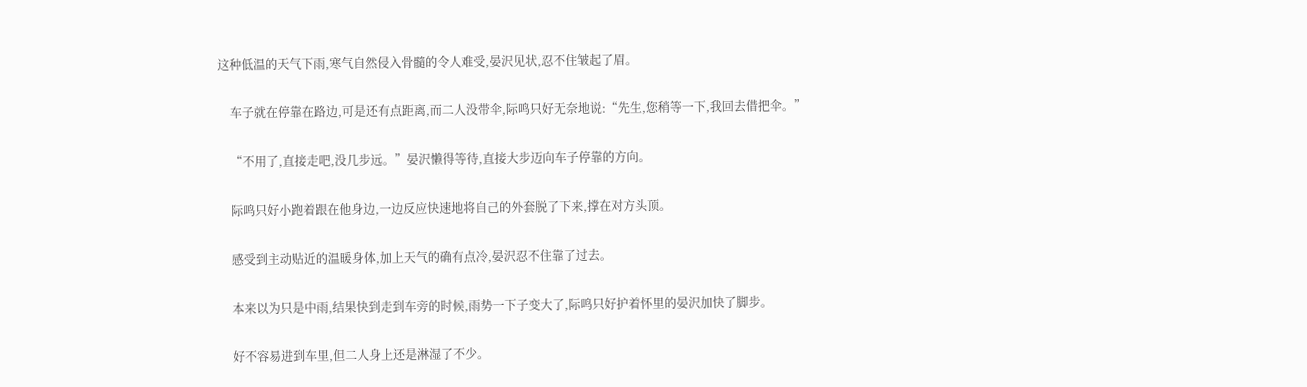这种低温的天气下雨,寒气自然侵入骨髓的令人难受,晏沢见状,忍不住皱起了眉。

    车子就在停靠在路边,可是还有点距离,而二人没带伞,际鸣只好无奈地说:“先生,您稍等一下,我回去借把伞。”

    “不用了,直接走吧,没几步远。”晏沢懒得等待,直接大步迈向车子停靠的方向。

    际鸣只好小跑着跟在他身边,一边反应快速地将自己的外套脱了下来,撑在对方头顶。

    感受到主动贴近的温暖身体,加上天气的确有点冷,晏沢忍不住靠了过去。

    本来以为只是中雨,结果快到走到车旁的时候,雨势一下子变大了,际鸣只好护着怀里的晏沢加快了脚步。

    好不容易进到车里,但二人身上还是淋湿了不少。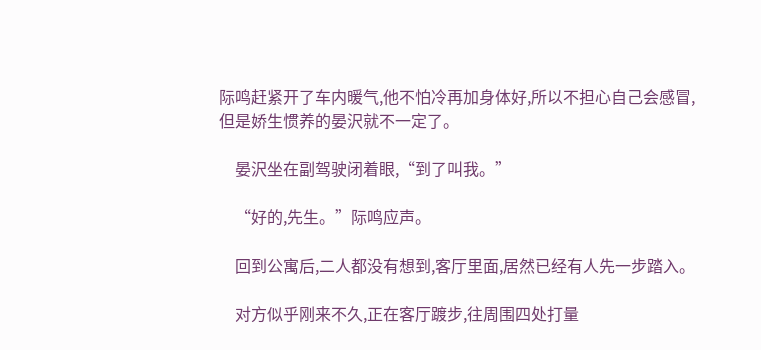际鸣赶紧开了车内暖气,他不怕冷再加身体好,所以不担心自己会感冒,但是娇生惯养的晏沢就不一定了。

    晏沢坐在副驾驶闭着眼,“到了叫我。”

    “好的,先生。”际鸣应声。

    回到公寓后,二人都没有想到,客厅里面,居然已经有人先一步踏入。

    对方似乎刚来不久,正在客厅踱步,往周围四处打量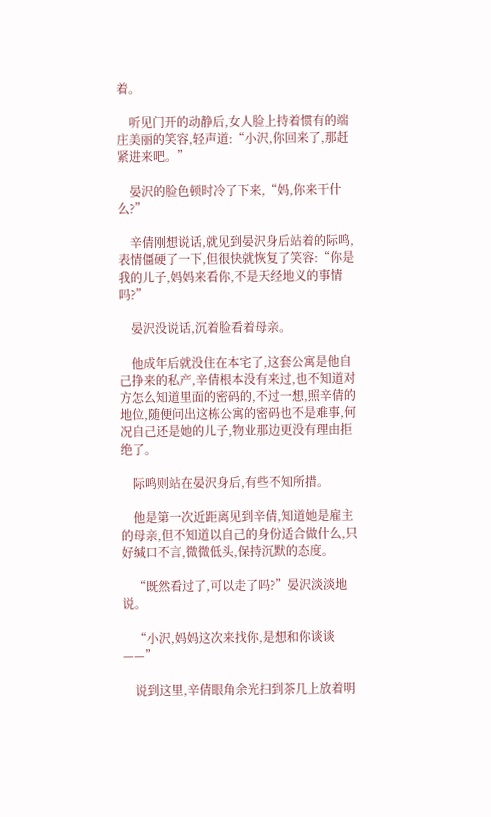着。

    听见门开的动静后,女人脸上持着惯有的端庄美丽的笑容,轻声道:“小沢,你回来了,那赶紧进来吧。”

    晏沢的脸色顿时冷了下来,“妈,你来干什么?”

    辛倩刚想说话,就见到晏沢身后站着的际鸣,表情僵硬了一下,但很快就恢复了笑容:“你是我的儿子,妈妈来看你,不是天经地义的事情吗?”

    晏沢没说话,沉着脸看着母亲。

    他成年后就没住在本宅了,这套公寓是他自己挣来的私产,辛倩根本没有来过,也不知道对方怎么知道里面的密码的,不过一想,照辛倩的地位,随便问出这栋公寓的密码也不是难事,何况自己还是她的儿子,物业那边更没有理由拒绝了。

    际鸣则站在晏沢身后,有些不知所措。

    他是第一次近距离见到辛倩,知道她是雇主的母亲,但不知道以自己的身份适合做什么,只好缄口不言,微微低头,保持沉默的态度。

    “既然看过了,可以走了吗?”晏沢淡淡地说。

    “小沢,妈妈这次来找你,是想和你谈谈——”

    说到这里,辛倩眼角余光扫到茶几上放着明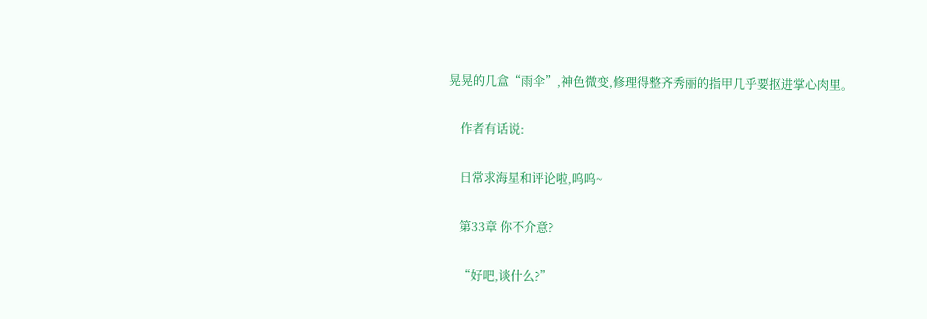晃晃的几盒“雨伞”,神色微变,修理得整齐秀丽的指甲几乎要抠进掌心肉里。

    作者有话说:

    日常求海星和评论啦,呜呜~

    第33章 你不介意?

    “好吧,谈什么?”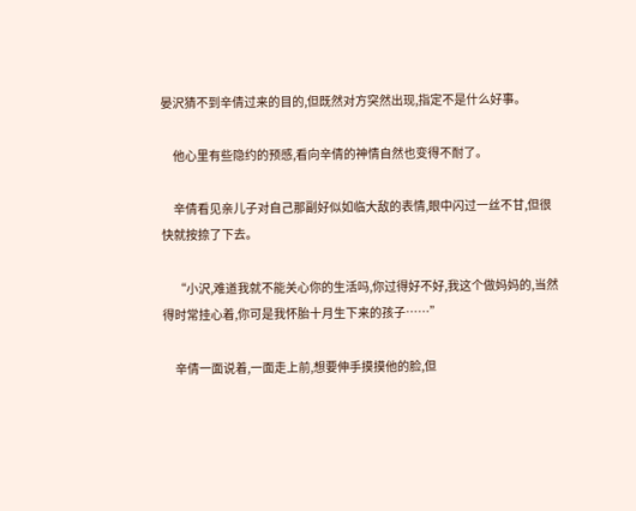晏沢猜不到辛倩过来的目的,但既然对方突然出现,指定不是什么好事。

    他心里有些隐约的预感,看向辛倩的神情自然也变得不耐了。

    辛倩看见亲儿子对自己那副好似如临大敌的表情,眼中闪过一丝不甘,但很快就按捺了下去。

    “小沢,难道我就不能关心你的生活吗,你过得好不好,我这个做妈妈的,当然得时常挂心着,你可是我怀胎十月生下来的孩子……”

    辛倩一面说着,一面走上前,想要伸手摸摸他的脸,但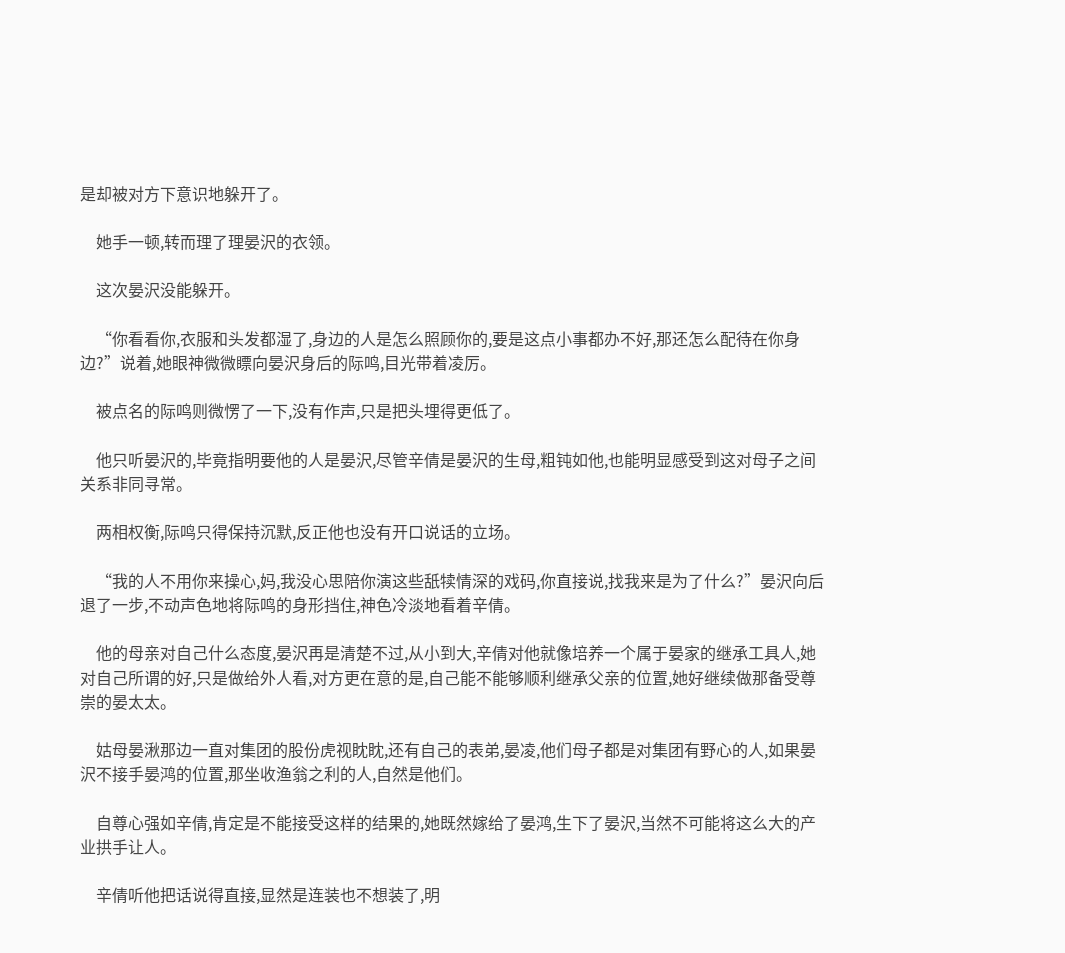是却被对方下意识地躲开了。

    她手一顿,转而理了理晏沢的衣领。

    这次晏沢没能躲开。

    “你看看你,衣服和头发都湿了,身边的人是怎么照顾你的,要是这点小事都办不好,那还怎么配待在你身边?”说着,她眼神微微瞟向晏沢身后的际鸣,目光带着凌厉。

    被点名的际鸣则微愣了一下,没有作声,只是把头埋得更低了。

    他只听晏沢的,毕竟指明要他的人是晏沢,尽管辛倩是晏沢的生母,粗钝如他,也能明显感受到这对母子之间关系非同寻常。

    两相权衡,际鸣只得保持沉默,反正他也没有开口说话的立场。

    “我的人不用你来操心,妈,我没心思陪你演这些舐犊情深的戏码,你直接说,找我来是为了什么?”晏沢向后退了一步,不动声色地将际鸣的身形挡住,神色冷淡地看着辛倩。

    他的母亲对自己什么态度,晏沢再是清楚不过,从小到大,辛倩对他就像培养一个属于晏家的继承工具人,她对自己所谓的好,只是做给外人看,对方更在意的是,自己能不能够顺利继承父亲的位置,她好继续做那备受尊崇的晏太太。

    姑母晏湫那边一直对集团的股份虎视眈眈,还有自己的表弟,晏凌,他们母子都是对集团有野心的人,如果晏沢不接手晏鸿的位置,那坐收渔翁之利的人,自然是他们。

    自尊心强如辛倩,肯定是不能接受这样的结果的,她既然嫁给了晏鸿,生下了晏沢,当然不可能将这么大的产业拱手让人。

    辛倩听他把话说得直接,显然是连装也不想装了,明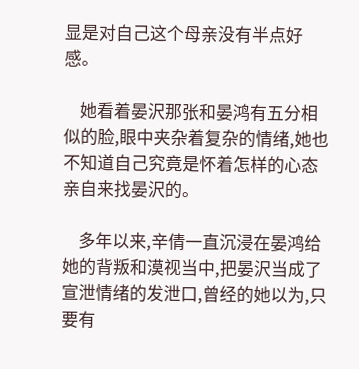显是对自己这个母亲没有半点好感。

    她看着晏沢那张和晏鸿有五分相似的脸,眼中夹杂着复杂的情绪,她也不知道自己究竟是怀着怎样的心态亲自来找晏沢的。

    多年以来,辛倩一直沉浸在晏鸿给她的背叛和漠视当中,把晏沢当成了宣泄情绪的发泄口,曾经的她以为,只要有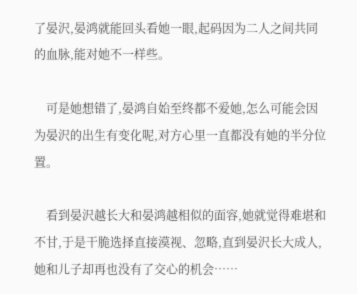了晏沢,晏鸿就能回头看她一眼,起码因为二人之间共同的血脉,能对她不一样些。

    可是她想错了,晏鸿自始至终都不爱她,怎么可能会因为晏沢的出生有变化呢,对方心里一直都没有她的半分位置。

    看到晏沢越长大和晏鸿越相似的面容,她就觉得难堪和不甘,于是干脆选择直接漠视、忽略,直到晏沢长大成人,她和儿子却再也没有了交心的机会……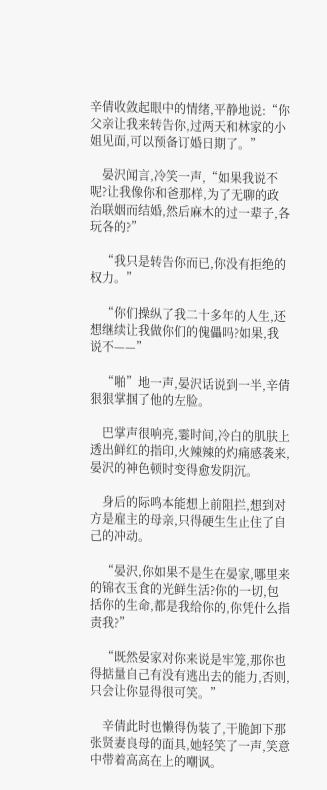辛倩收敛起眼中的情绪,平静地说:“你父亲让我来转告你,过两天和林家的小姐见面,可以预备订婚日期了。”

    晏沢闻言,冷笑一声,“如果我说不呢?让我像你和爸那样,为了无聊的政治联姻而结婚,然后麻木的过一辈子,各玩各的?”

    “我只是转告你而已,你没有拒绝的权力。”

    “你们操纵了我二十多年的人生,还想继续让我做你们的傀儡吗?如果,我说不——”

    “啪”地一声,晏沢话说到一半,辛倩狠狠掌掴了他的左脸。

    巴掌声很响亮,霎时间,冷白的肌肤上透出鲜红的指印,火辣辣的灼痛感袭来,晏沢的神色顿时变得愈发阴沉。

    身后的际鸣本能想上前阻拦,想到对方是雇主的母亲,只得硬生生止住了自己的冲动。

    “晏沢,你如果不是生在晏家,哪里来的锦衣玉食的光鲜生活?你的一切,包括你的生命,都是我给你的,你凭什么指责我?”

    “既然晏家对你来说是牢笼,那你也得掂量自己有没有逃出去的能力,否则,只会让你显得很可笑。”

    辛倩此时也懒得伪装了,干脆卸下那张贤妻良母的面具,她轻笑了一声,笑意中带着高高在上的嘲讽。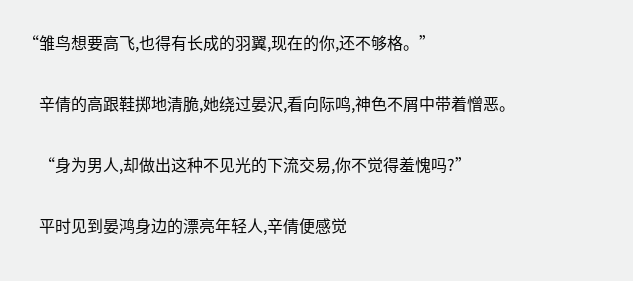“雏鸟想要高飞,也得有长成的羽翼,现在的你,还不够格。”

    辛倩的高跟鞋掷地清脆,她绕过晏沢,看向际鸣,神色不屑中带着憎恶。

    “身为男人,却做出这种不见光的下流交易,你不觉得羞愧吗?”

    平时见到晏鸿身边的漂亮年轻人,辛倩便感觉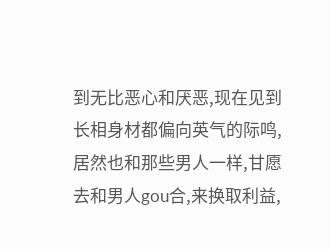到无比恶心和厌恶,现在见到长相身材都偏向英气的际鸣,居然也和那些男人一样,甘愿去和男人gou合,来换取利益,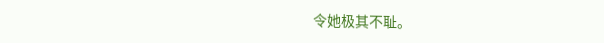令她极其不耻。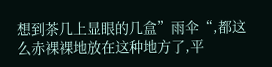想到茶几上显眼的几盒”雨伞“,都这么赤裸裸地放在这种地方了,平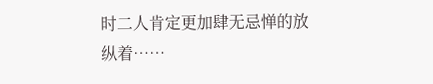时二人肯定更加肆无忌惮的放纵着……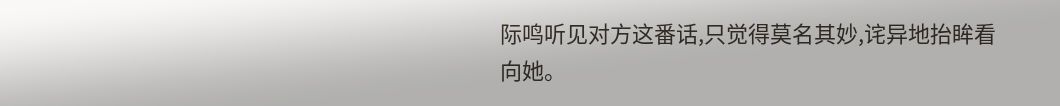际鸣听见对方这番话,只觉得莫名其妙,诧异地抬眸看向她。